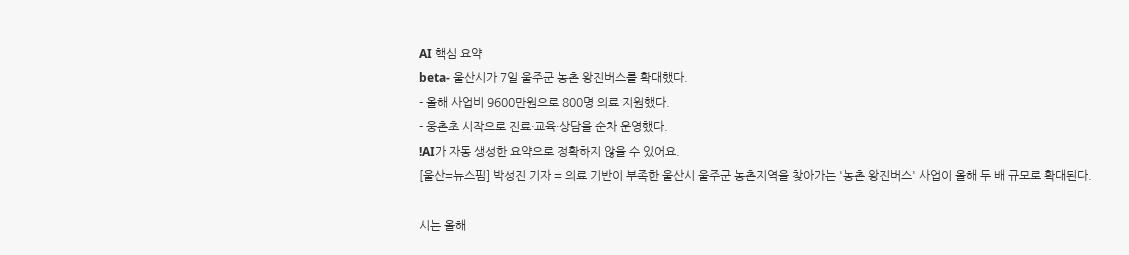AI 핵심 요약
beta- 울산시가 7일 울주군 농촌 왕진버스를 확대했다.
- 올해 사업비 9600만원으로 800명 의료 지원했다.
- 웅촌초 시작으로 진료·교육·상담을 순차 운영했다.
!AI가 자동 생성한 요약으로 정확하지 않을 수 있어요.
[울산=뉴스핌] 박성진 기자 = 의료 기반이 부족한 울산시 울주군 농촌지역을 찾아가는 '농촌 왕진버스' 사업이 올해 두 배 규모로 확대된다.

시는 올해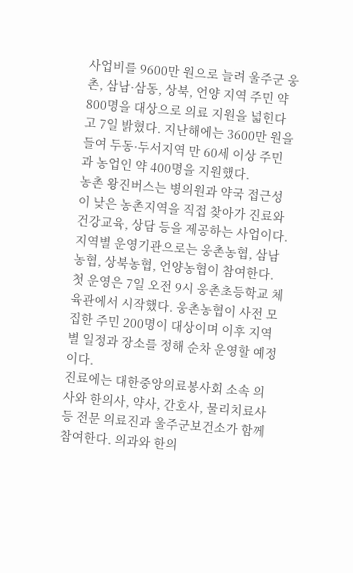사업비를 9600만 원으로 늘려 울주군 웅촌, 삼남·삼동, 상북, 언양 지역 주민 약 800명을 대상으로 의료 지원을 넓힌다고 7일 밝혔다. 지난해에는 3600만 원을 들여 두동·두서지역 만 60세 이상 주민과 농업인 약 400명을 지원했다.
농촌 왕진버스는 병의원과 약국 접근성이 낮은 농촌지역을 직접 찾아가 진료와 건강교육, 상담 등을 제공하는 사업이다. 지역별 운영기관으로는 웅촌농협, 삼남농협, 상북농협, 언양농협이 참여한다.
첫 운영은 7일 오전 9시 웅촌초등학교 체육관에서 시작했다. 웅촌농협이 사전 모집한 주민 200명이 대상이며 이후 지역별 일정과 장소를 정해 순차 운영할 예정이다.
진료에는 대한중앙의료봉사회 소속 의사와 한의사, 약사, 간호사, 물리치료사 등 전문 의료진과 울주군보건소가 함께 참여한다. 의과와 한의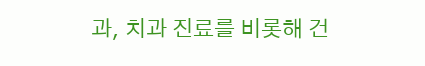과, 치과 진료를 비롯해 건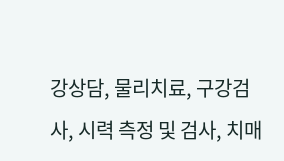강상담, 물리치료, 구강검사, 시력 측정 및 검사, 치매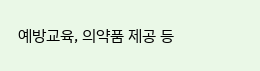예방교육, 의약품 제공 등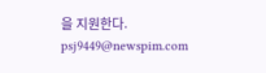을 지원한다.
psj9449@newspim.com